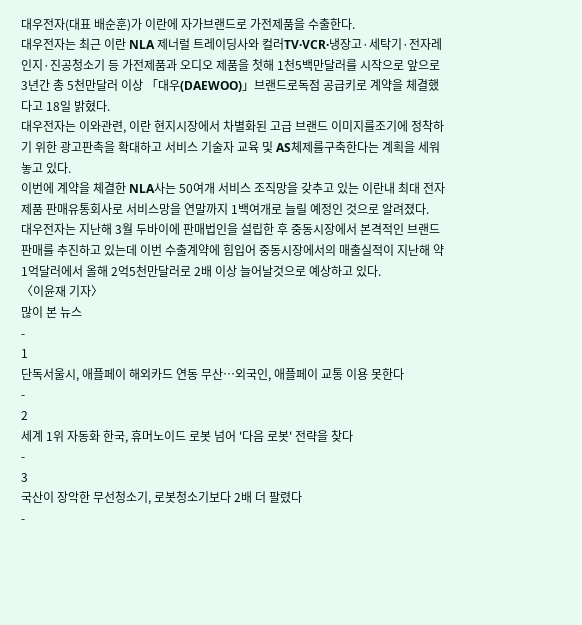대우전자(대표 배순훈)가 이란에 자가브랜드로 가전제품을 수출한다.
대우전자는 최근 이란 NLA 제너럴 트레이딩사와 컬러TV·VCR·냉장고·세탁기·전자레인지·진공청소기 등 가전제품과 오디오 제품을 첫해 1천5백만달러를 시작으로 앞으로 3년간 총 5천만달러 이상 「대우(DAEWOO)」브랜드로독점 공급키로 계약을 체결했다고 18일 밝혔다.
대우전자는 이와관련, 이란 현지시장에서 차별화된 고급 브랜드 이미지를조기에 정착하기 위한 광고판촉을 확대하고 서비스 기술자 교육 및 AS체제를구축한다는 계획을 세워놓고 있다.
이번에 계약을 체결한 NLA사는 50여개 서비스 조직망을 갖추고 있는 이란내 최대 전자제품 판매유통회사로 서비스망을 연말까지 1백여개로 늘릴 예정인 것으로 알려졌다.
대우전자는 지난해 3월 두바이에 판매법인을 설립한 후 중동시장에서 본격적인 브랜드 판매를 추진하고 있는데 이번 수출계약에 힘입어 중동시장에서의 매출실적이 지난해 약 1억달러에서 올해 2억5천만달러로 2배 이상 늘어날것으로 예상하고 있다.
〈이윤재 기자〉
많이 본 뉴스
-
1
단독서울시, 애플페이 해외카드 연동 무산…외국인, 애플페이 교통 이용 못한다
-
2
세계 1위 자동화 한국, 휴머노이드 로봇 넘어 '다음 로봇' 전략을 찾다
-
3
국산이 장악한 무선청소기, 로봇청소기보다 2배 더 팔렸다
-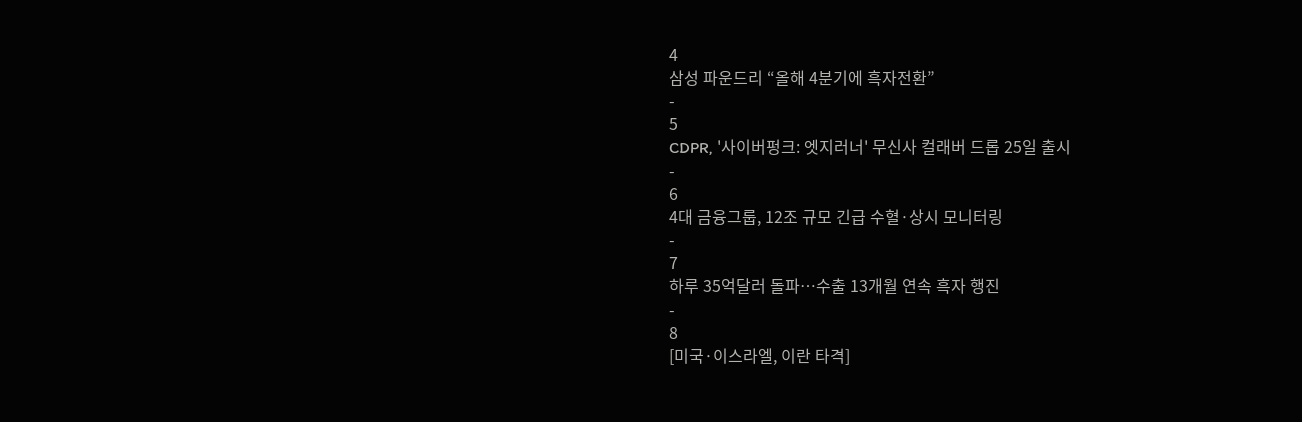4
삼성 파운드리 “올해 4분기에 흑자전환”
-
5
CDPR, '사이버펑크: 엣지러너' 무신사 컬래버 드롭 25일 출시
-
6
4대 금융그룹, 12조 규모 긴급 수혈·상시 모니터링
-
7
하루 35억달러 돌파…수출 13개월 연속 흑자 행진
-
8
[미국·이스라엘, 이란 타격]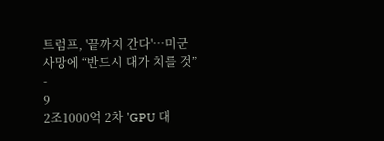트럼프, '끝까지 간다'…미군 사망에 “반드시 대가 치를 것”
-
9
2조1000억 2차 'GPU 대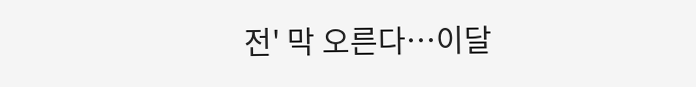전' 막 오른다…이달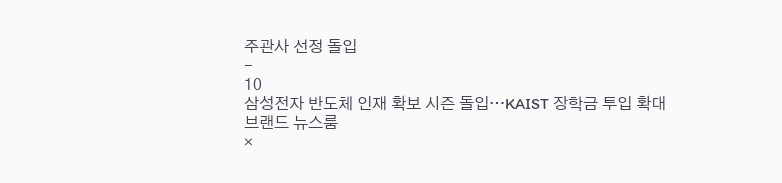주관사 선정 돌입
-
10
삼성전자 반도체 인재 확보 시즌 돌입…KAIST 장학금 투입 확대
브랜드 뉴스룸
×